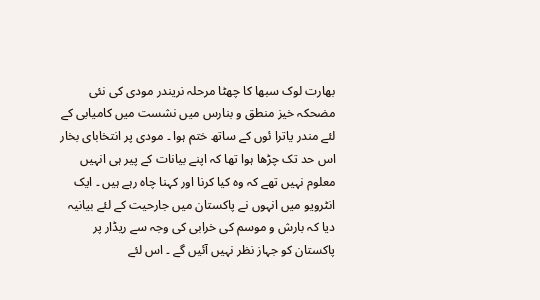بھارت لوک سبھا کا چھٹا مرحلہ نریندر مودی کی نئی مضحکہ خیز منطق و بنارس میں نشست میں کامیابی کے لئے مندر یاترا ئوں کے ساتھ ختم ہوا ۔ مودی پر انتخابای بخار اس حد تک چڑھا ہوا تھا کہ اپنے بیانات کے پیر ہی انہیں معلوم نہیں تھے کہ وہ کیا کرنا اور کہنا چاہ رہے ہیں ۔ ایک انٹرویو میں انہوں نے پاکستان میں جارحیت کے لئے بیانیہ دیا کہ بارش و موسم کی خرابی کی وجہ سے ریڈار پر پاکستان کو جہاز نظر نہیں آئیں گے ۔ اس لئے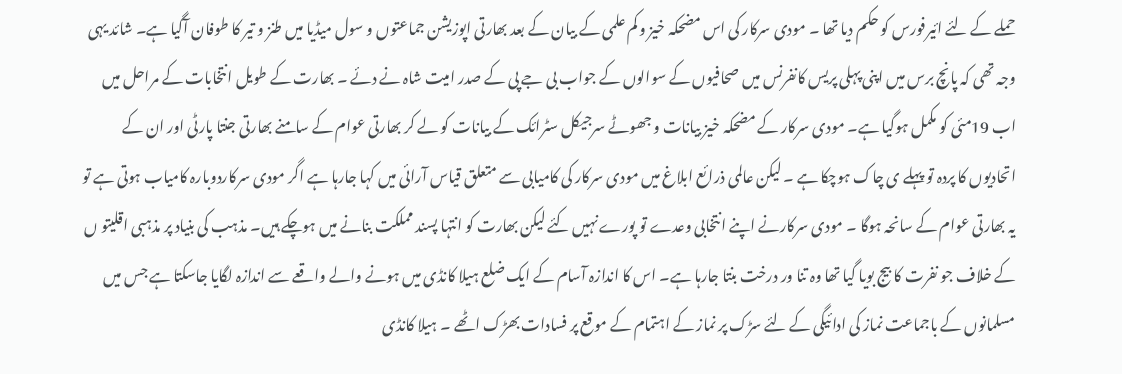حملے کے لئے ائیرفورس کو حکم دیا تھا ۔ مودی سرکار کی اس مضحکہ خیز و کم علمی کے بیان کے بعد بھارتی اپوزیشن جماعتوں و سول میڈیا میں طنز و تیر کا طوفان آگیا ہے۔ شائد یہی وجہ تھی کہ پانچ برس میں اپنی پہلی پریس کانفرنس میں صحافیوں کے سوالوں کے جواب بی جے پی کے صدر امیت شاہ نے دئے ۔ بھارت کے طویل انتخابات کے مراحل میں اب 19مئی کو مکمل ہوگیا ہے۔ مودی سرکار کے مضحکہ خیز بیانات و جھوٹے سرجیکل سٹرائک کے بیانات کو لے کر بھارتی عوام کے سامنے بھارتی جنتا پارٹی اور ان کے اتحادیوں کا پردہ تو پہلے ی چاک ہوچکا ہے ۔ لیکن عالمی ذرائع ابلاغ میں مودی سرکار کی کامیابی سے متعلق قیاس آرائی میں کہا جارہا ہے اگر مودی سرکاردوبارہ کامیاب ہوتی ہے تو یہ بھارتی عوام کے سانحہ ہوگا ۔ مودی سرکارنے اپنے انتخابی وعدے تو پورے نہیں کئے لیکن بھارت کو انتہا پسند مملکت بنانے میں ہوچکے ہیں۔ مذہب کی بنیاد پر مذہبی اقلیتو ں کے خلاف جو نفرت کا بیج بویا گیا تھا وہ تنا ور درخت بنتا جارہا ہے۔ اس کا اندازہ آسام کے ایک ضلع ہیلا کانڈی میں ہونے والے واقعے سے اندازہ لگایا جاسکتا ہے جس میں مسلمانوں کے باجماعت نماز کی ادائیگی کے لئے سڑک پر نماز کے اہتمام کے موقع پر فسادات بھڑک اٹھے ۔ ہیلا کانڈی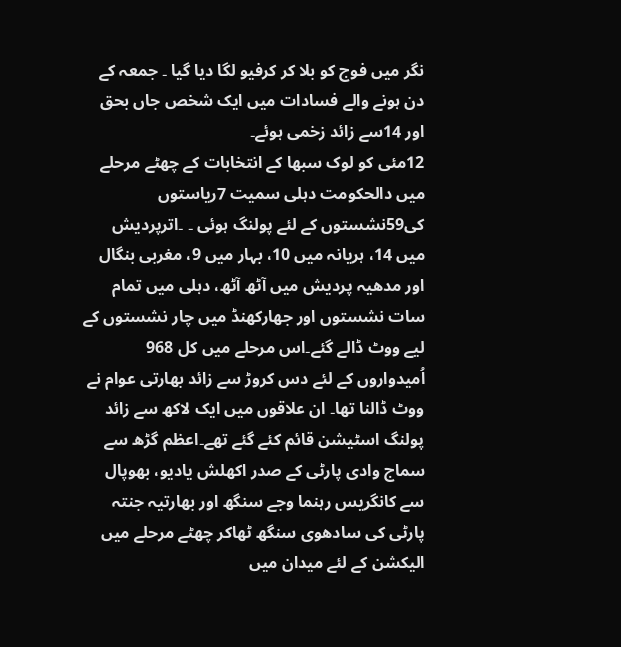نگر میں فوج کو بلا کر کرفیو لگا دیا گیا ۔ جمعہ کے دن ہونے والے فسادات میں ایک شخص جاں بحق اور 14سے زائد زخمی ہوئے۔
12مئی کو لوک سبھا کے انتخابات کے چھٹے مرحلے میں دالحکومت دہلی سمیت 7ریاستوں کی59نشستوں کے لئے پولنگ ہوئی ۔ ۔اترپردیش میں 14، ہریانہ میں 10، بہار میں 9، مغربی بنگال اور مدھیہ پردیش میں آٹھ آٹھ، دہلی میں تمام سات نشستوں اور جھارکھنڈ میں چار نشستوں کے لیے ووٹ ڈالے گئے۔اس مرحلے میں کل 968 اُمیدواروں کے لئے دس کروڑ سے زائد بھارتی عوام نے ووٹ ڈالنا تھا۔ ان علاقوں میں ایک لاکھ سے زائد پولنگ اسٹیشن قائم کئے گئے تھے۔اعظم گڑھ سے سماج وادی پارٹی کے صدر اکھلش یادیو، بھوپال سے کانگریس رہنما وجے سنگھ اور بھارتیہ جنتہ پارٹی کی سادھوی سنگھ ٹھاکر چھٹے مرحلے میں الیکشن کے لئے میدان میں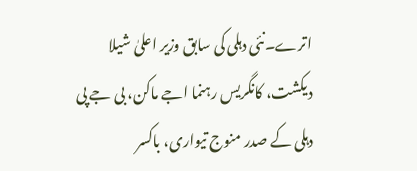اترے۔نئی دہلی کی سابق وزیر اعلیٰ شیلا دیکشت، کانگریس رہنما اجے ماکن، بی جے پی دہلی کے صدر منوج تیواری، باکسر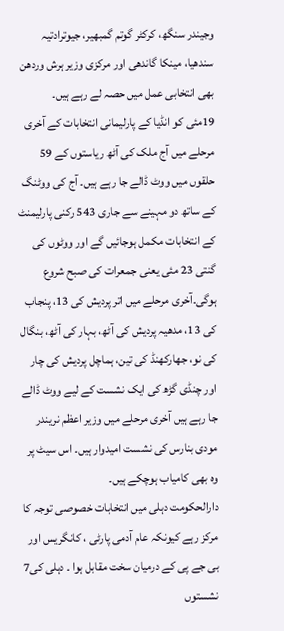وجیندر سنگھ، کرکٹر گوتم گمبھیر، جیوترادتیہ سندھیا، مینکا گاندھی اور مرکزی وزیر ہرش وردھن بھی انتخابی عمل میں حصہ لے رہے ہیں۔
19مئی کو انڈیا کے پارلیمانی انتخابات کے آخری مرحلے میں آج ملک کی آٹھ ریاستوں کے 59 حلقوں میں ووٹ ڈالے جا رہے ہیں۔ آج کی ووٹنگ کے ساتھ دو مہینے سے جاری 543 رکنی پارلیمنٹ کے انتخابات مکمل ہوجائیں گے اور ووٹوں کی گنتی 23 مئی یعنی جمعرات کی صبح شروع ہوگی۔آخری مرحلے میں اتر پردیش کی 13، پنجاب کی 13، مدھیہ پردیش کی آٹھ، بہار کی آٹھ، بنگال کی نو، جھارکھنڈ کی تین، ہماچل پردیش کی چار اور چنڈی گڑھ کی ایک نشست کے لیے ووٹ ڈالے جا رہے ہیں آخری مرحلے میں وزیر اعظم نریندر مودی بنارس کی نشست امیدوار ہیں۔ اس سیٹ پر وہ بھی کامیاب ہوچکے ہیں۔
دارالحکومت دہلی میں انتخابات خصوصی توجہ کا مرکز رہے کیونکہ عام آدمی پارٹی ، کانگریس اور بی جے پی کے درمیان سخت مقابل ہوا ۔ دہلی کی7 نشستوں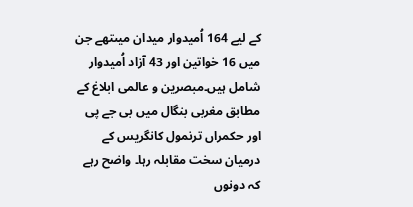کے لیے 164 اُمیدوار میدان میںتھے جن میں 16 خواتین اور 43 آزاد اُمیدوار شامل ہیں۔مبصرین و عالمی ابلاغ کے مطابق مغربی بنگال میں بی جے پی اور حکمراں ترنمول کانگریس کے درمیان سخت مقابلہ رہا۔ واضح رہے کہ دونوں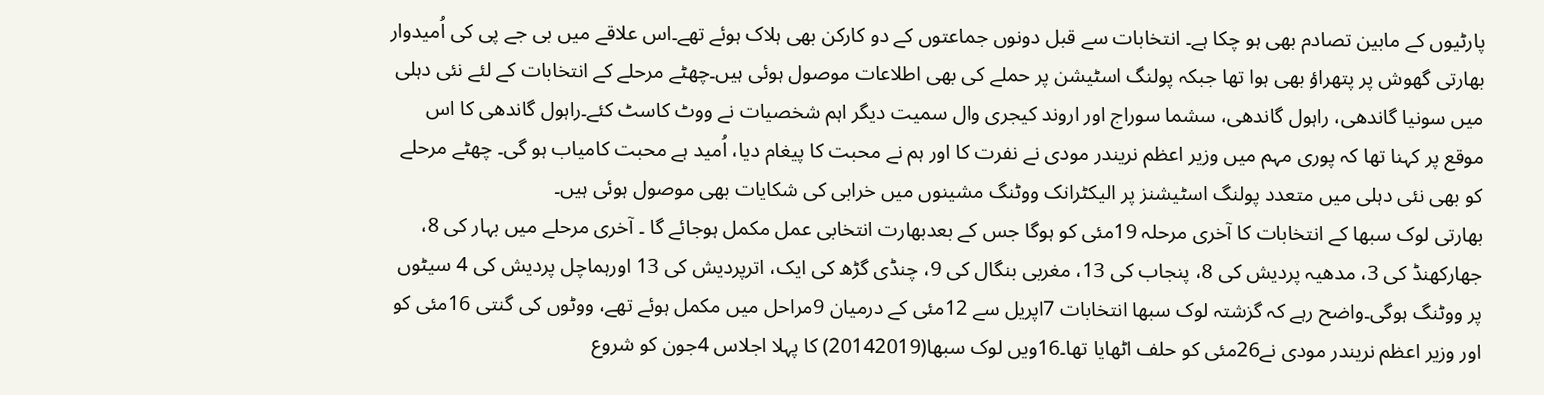پارٹیوں کے مابین تصادم بھی ہو چکا ہے۔ انتخابات سے قبل دونوں جماعتوں کے دو کارکن بھی ہلاک ہوئے تھے۔اس علاقے میں بی جے پی کی اُمیدوار بھارتی گھوش پر پتھراؤ بھی ہوا تھا جبکہ پولنگ اسٹیشن پر حملے کی بھی اطلاعات موصول ہوئی ہیں۔چھٹے مرحلے کے انتخابات کے لئے نئی دہلی میں سونیا گاندھی، راہول گاندھی، سشما سوراج اور اروند کیجری وال سمیت دیگر اہم شخصیات نے ووٹ کاسٹ کئے۔راہول گاندھی کا اس موقع پر کہنا تھا کہ پوری مہم میں وزیر اعظم نریندر مودی نے نفرت کا اور ہم نے محبت کا پیغام دیا، اُمید ہے محبت کامیاب ہو گی۔ چھٹے مرحلے کو بھی نئی دہلی میں متعدد پولنگ اسٹیشنز پر الیکٹرانک ووٹنگ مشینوں میں خرابی کی شکایات بھی موصول ہوئی ہیں۔
بھارتی لوک سبھا کے انتخابات کا آخری مرحلہ 19مئی کو ہوگا جس کے بعدبھارت انتخابی عمل مکمل ہوجائے گا ۔ آخری مرحلے میں بہار کی 8، جھارکھنڈ کی 3، مدھیہ پردیش کی 8، پنجاب کی 13، مغربی بنگال کی 9، چنڈی گڑھ کی ایک، اترپردیش کی 13 اورہماچل پردیش کی 4 سیٹوں پر ووٹنگ ہوگی۔واضح رہے کہ گزشتہ لوک سبھا انتخابات 7اپریل سے 12مئی کے درمیان 9مراحل میں مکمل ہوئے تھے، ووٹوں کی گنتی 16مئی کو اور وزیر اعظم نریندر مودی نے26مئی کو حلف اٹھایا تھا۔16ویں لوک سبھا(20142019) کا پہلا اجلاس 4جون کو شروع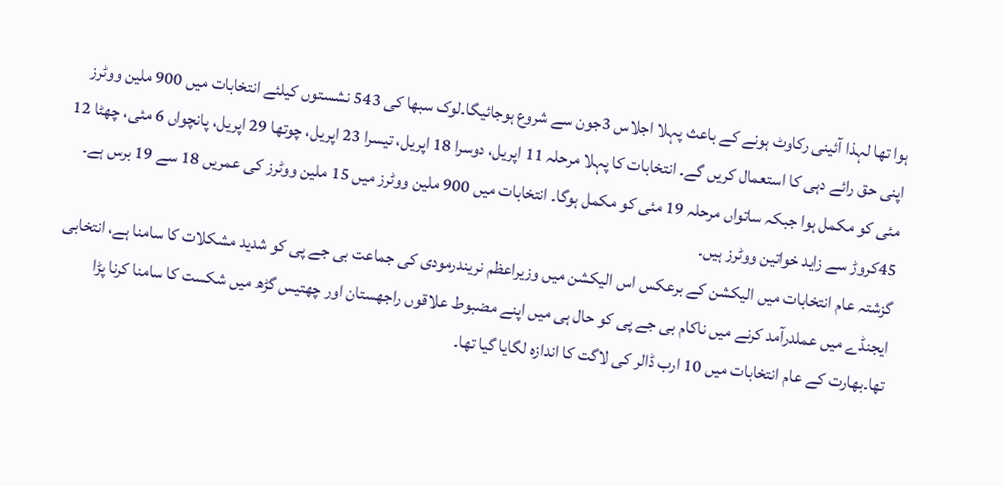ہوا تھا لہذا آئینی رکاوٹ ہونے کے باعث پہلا اجلاس 3جون سے شروع ہوجائیگا۔لوک سبھا کی 543 نشستوں کیلئے انتخابات میں 900 ملین ووٹرز اپنی حق رائے دہی کا استعمال کریں گے۔ انتخابات کا پہلا مرحلہ 11 اپریل، دوسرا 18 اپریل، تیسرا 23 اپریل، چوتھا 29 اپریل، پانچواں 6 مئی، چھٹا 12 مئی کو مکمل ہوا جبکہ ساتواں مرحلہ 19 مئی کو مکمل ہوگا۔ انتخابات میں 900 ملین ووٹرز میں 15 ملین ووٹرز کی عمریں 18 سے 19 برس ہے۔ 45کروڑ سے زاید خواتین ووٹرز ہیں۔
گزشتہ عام انتخابات میں الیکشن کے برعکس اس الیکشن میں وزیراعظم نریندرمودی کی جماعت بی جے پی کو شدید مشکلات کا سامنا ہے، انتخابی ایجنڈے میں عملدرآمد کرنے میں ناکام بی جے پی کو حال ہی میں اپنے مضبوط علاقوں راجھستان اور چھتیس گڑھ میں شکست کا سامنا کرنا پڑا تھا۔بھارت کے عام انتخابات میں 10 ارب ڈالر کی لاگت کا اندازہ لگایا گیا تھا۔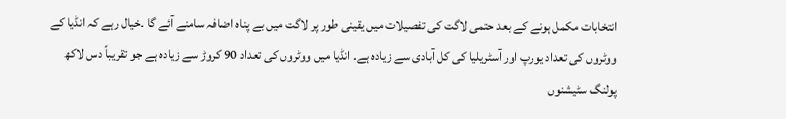انتخابات مکمل ہونے کے بعد حتمی لاگت کی تفصیلات میں یقینی طور پر لاگت میں بے پناہ اضافہ سامنے آئے گا ۔خیال رہے کہ انڈیا کے ووٹروں کی تعداد یورپ اور آسٹریلیا کی کل آبادی سے زیادہ ہے۔ انڈیا میں ووٹروں کی تعداد 90 کروڑ سے زیادہ ہے جو تقریباً دس لاکھ پولنگ سٹیشنوں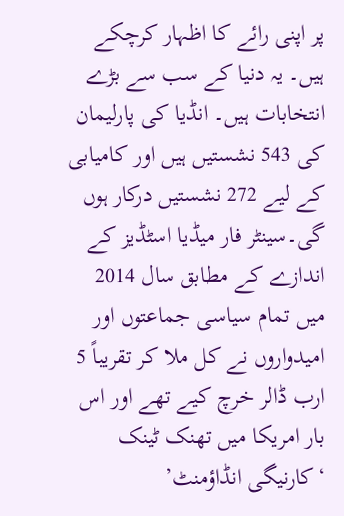پر اپنی رائے کا اظہار کرچکے ہیں۔ یہ دنیا کے سب سے بڑے انتخابات ہیں۔ انڈیا کی پارلیمان کی 543 نشستیں ہیں اور کامیابی کے لیے 272 نشستیں درکار ہوں گی۔سینٹر فار میڈیا اسٹڈیز کے اندازے کے مطابق سال 2014 میں تمام سیاسی جماعتوں اور امیدواروں نے کل ملا کر تقریباً 5 ارب ڈالر خرچ کیے تھے اور اس بار امریکا میں تھنک ٹینک ‘کارنیگی انڈاؤمنٹ’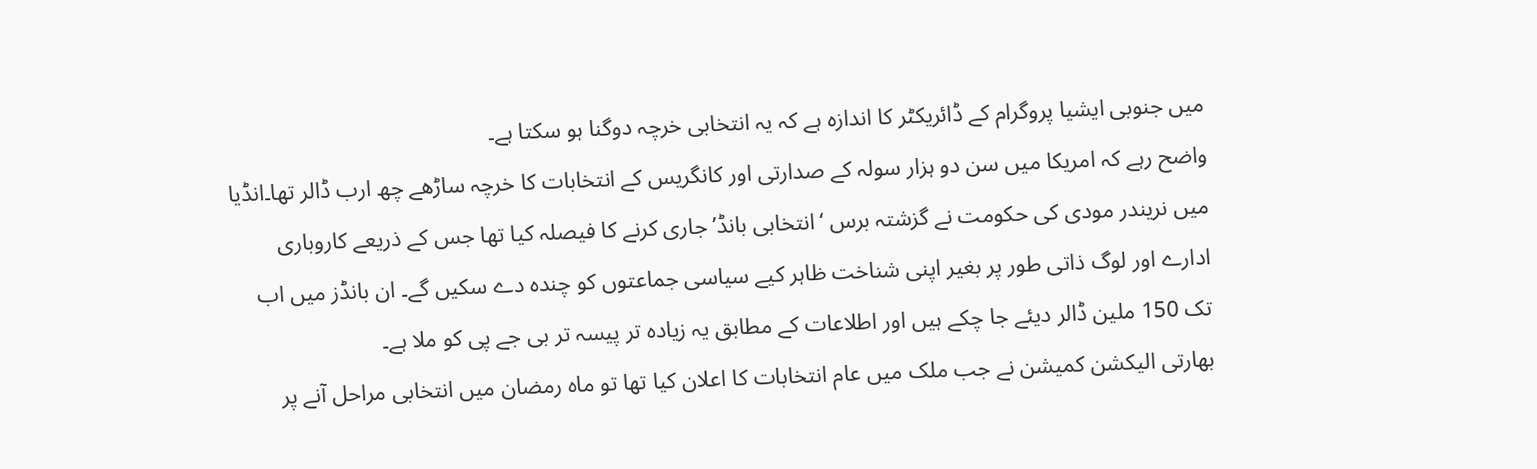میں جنوبی ایشیا پروگرام کے ڈائریکٹر کا اندازہ ہے کہ یہ انتخابی خرچہ دوگنا ہو سکتا ہے۔
واضح رہے کہ امریکا میں سن دو ہزار سولہ کے صدارتی اور کانگریس کے انتخابات کا خرچہ ساڑھے چھ ارب ڈالر تھا۔انڈیا میں نریندر مودی کی حکومت نے گزشتہ برس ‘انتخابی بانڈ’ جاری کرنے کا فیصلہ کیا تھا جس کے ذریعے کاروباری ادارے اور لوگ ذاتی طور پر بغیر اپنی شناخت ظاہر کیے سیاسی جماعتوں کو چندہ دے سکیں گے۔ ان بانڈز میں اب تک 150 ملین ڈالر دیئے جا چکے ہیں اور اطلاعات کے مطابق یہ زیادہ تر پیسہ تر بی جے پی کو ملا ہے۔
بھارتی الیکشن کمیشن نے جب ملک میں عام انتخابات کا اعلان کیا تھا تو ماہ رمضان میں انتخابی مراحل آنے پر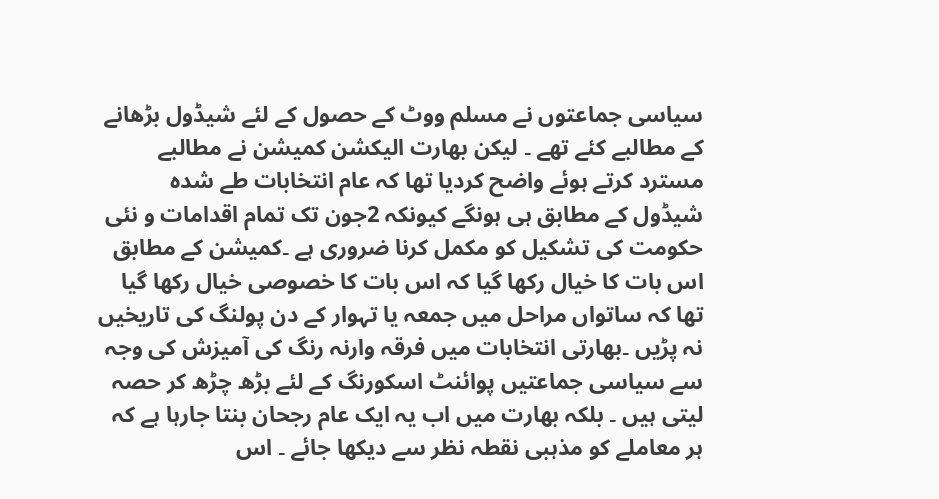سیاسی جماعتوں نے مسلم ووٹ کے حصول کے لئے شیڈول بڑھانے کے مطالبے کئے تھے ۔ لیکن بھارت الیکشن کمیشن نے مطالبے مسترد کرتے ہوئے واضح کردیا تھا کہ عام انتخابات طے شدہ شیڈول کے مطابق ہی ہونگے کیونکہ 2جون تک تمام اقدامات و نئی حکومت کی تشکیل کو مکمل کرنا ضروری ہے ۔کمیشن کے مطابق اس بات کا خیال رکھا گیا کہ اس بات کا خصوصی خیال رکھا گیا تھا کہ ساتواں مراحل میں جمعہ یا تہوار کے دن پولنگ کی تاریخیں نہ پڑیں ۔بھارتی انتخابات میں فرقہ وارنہ رنگ کی آمیزش کی وجہ سے سیاسی جماعتیں پوائنٹ اسکورنگ کے لئے بڑھ چڑھ کر حصہ لیتی ہیں ۔ بلکہ بھارت میں اب یہ ایک عام رجحان بنتا جارہا ہے کہ ہر معاملے کو مذہبی نقطہ نظر سے دیکھا جائے ۔ اس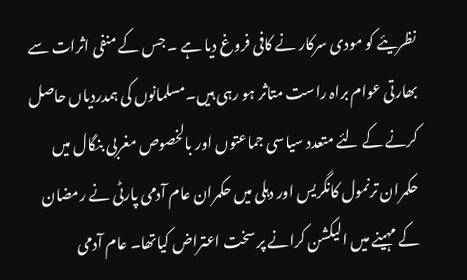نظریئے کو مودی سرکار نے کافی فروغ دیا ہے ۔ جس کے منفی اثرات سے بھارتی عوام براہ راست متاثر ہو رہی ہیں۔مسلمانوں کی ہمدردیاں حاصل کرنے کے لئے متعدد سیاسی جماعتوں اور بالخصوص مغربی بنگال میں حکمران ترنمول کانگریس اور دہلی میں حکمران عام آدمی پارٹی نے رمضان کے مہینے میں الیکشن کرانے پر سخت اعتراض کیاتھا۔ عام آدمی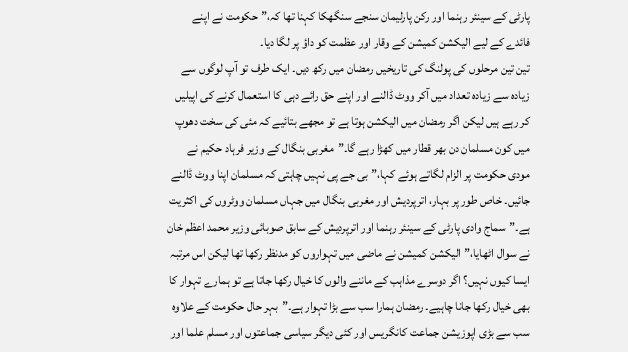پارٹی کے سینئر رہنما اور رکن پارلیمان سنجے سنگھکا کہنا تھا کہ،”حکومت نے اپنے فائدے کے لیے الیکشن کمیشن کے وقار اور عظمت کو داؤ پر لگا دیا۔
تین تین مرحلوں کی پولنگ کی تاریخیں رمضان میں رکھ دیں۔ ایک طرف تو آپ لوگوں سے زیادہ سے زیادہ تعداد میں آکر ووٹ ڈالنے اور اپنے حق رائے دہی کا استعمال کرنے کی اپیلیں کر رہے ہیں لیکن اگر رمضان میں الیکشن ہوتا ہے تو مجھے بتائیے کہ مئی کی سخت دھوپ میں کون مسلمان دن بھر قطار میں کھڑا رہے گا۔”مغربی بنگال کے وزیر فرہاد حکیم نے مودی حکومت پر الزام لگاتے ہوئے کہا،”بی جے پی نہیں چاہتی کہ مسلمان اپنا ووٹ ڈالنے جائیں۔ خاص طور پر بہار، اترپردیش اور مغربی بنگال میں جہاں مسلمان ووٹروں کی اکثریت ہے۔”سماج وادی پارٹی کے سینئر رہنما اور اترپردیش کے سابق صوبائی وزیر محمد اعظم خان نے سوال اٹھایا،”الیکشن کمیشن نے ماضی میں تہواروں کو مدنظر رکھا تھا لیکن اس مرتبہ ایسا کیوں نہیں؟ اگر دوسرے مذاہب کے ماننے والوں کا خیال رکھا جاتا ہے تو ہمارے تہوار کا بھی خیال رکھا جانا چاہیے۔ رمضان ہمارا سب سے بڑا تہوار ہے۔”بہر حال حکومت کے علاوہ سب سے بڑی اپوزیشن جماعت کانگریس اور کئی دیگر سیاسی جماعتوں اور مسلم علما اور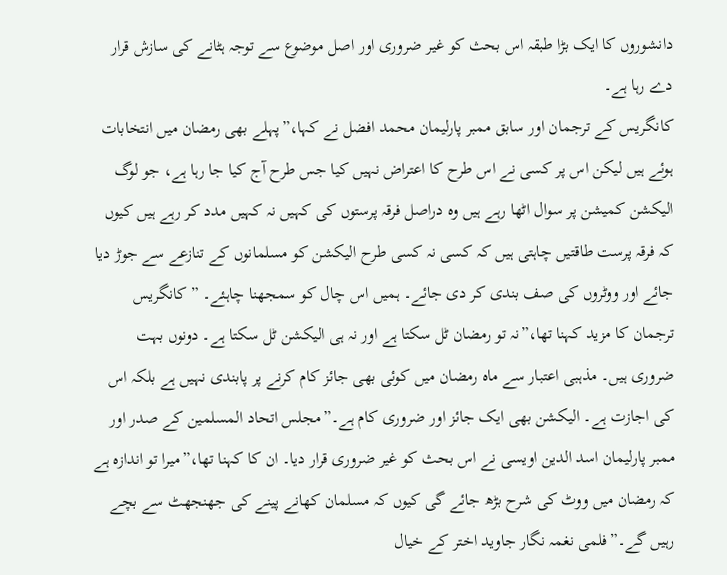دانشوروں کا ایک بڑا طبقہ اس بحث کو غیر ضروری اور اصل موضوع سے توجہ ہٹانے کی سازش قرار دے رہا ہے۔
کانگریس کے ترجمان اور سابق ممبر پارلیمان محمد افضل نے کہا،”پہلے بھی رمضان میں انتخابات ہوئے ہیں لیکن اس پر کسی نے اس طرح کا اعتراض نہیں کیا جس طرح آج کیا جا رہا ہے، جو لوگ الیکشن کمیشن پر سوال اٹھا رہے ہیں وہ دراصل فرقہ پرستوں کی کہیں نہ کہیں مدد کر رہے ہیں کیوں کہ فرقہ پرست طاقتیں چاہتی ہیں کہ کسی نہ کسی طرح الیکشن کو مسلمانوں کے تنازعے سے جوڑ دیا جائے اور ووٹروں کی صف بندی کر دی جائے۔ ہمیں اس چال کو سمجھنا چاہئے۔ ”کانگریس ترجمان کا مزید کہنا تھا،”نہ تو رمضان ٹل سکتا ہے اور نہ ہی الیکشن ٹل سکتا ہے۔ دونوں بہت ضروری ہیں۔ مذہبی اعتبار سے ماہ رمضان میں کوئی بھی جائز کام کرنے پر پابندی نہیں ہے بلکہ اس کی اجازت ہے۔ الیکشن بھی ایک جائز اور ضروری کام ہے۔”مجلس اتحاد المسلمین کے صدر اور ممبر پارلیمان اسد الدین اویسی نے اس بحث کو غیر ضروری قرار دیا۔ ان کا کہنا تھا،”میرا تو اندازہ ہے کہ رمضان میں ووٹ کی شرح بڑھ جائے گی کیوں کہ مسلمان کھانے پینے کی جھنجھٹ سے بچے رہیں گے۔”فلمی نغمہ نگار جاوید اختر کے خیال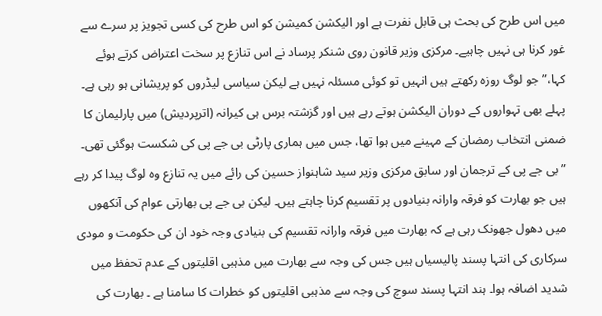میں اس طرح کی بحث ہی قابل نفرت ہے اور الیکشن کمیشن کو اس طرح کی کسی تجویز پر سرے سے غور کرنا ہی نہیں چاہیے۔ مرکزی وزیر قانون روی شنکر پرساد نے اس تنازع پر سخت اعتراض کرتے ہوئے کہا،”جو لوگ روزہ رکھتے ہیں انہیں تو کوئی مسئلہ نہیں ہے لیکن سیاسی لیڈروں کو پریشانی ہو رہی ہے۔ پہلے بھی تہواروں کے دوران الیکشن ہوتے رہے ہیں اور گزشتہ برس ہی کیرانہ (اترپردیش) میں پارلیمان کا ضمنی انتخاب رمضان کے مہینے میں ہوا تھا، جس میں ہماری پارٹی بی جے پی کی شکست ہوگئی تھی۔
”بی جے پی کے ترجمان اور سابق مرکزی وزیر سید شاہنواز حسین کی رائے میں یہ تنازع وہ لوگ پیدا کر رہے ہیں جو بھارت کو فرقہ وارانہ بنیادوں پر تقسیم کرنا چاہتے ہیں۔ لیکن بی جے پی بھارتی عوام کی آنکھوں میں دھول جھونک رہی ہے کہ بھارت میں فرقہ وارانہ تقسیم کی بنیادی وجہ خود ان کی حکومت و مودی سرکاری کی انتہا پسند پالیسیاں ہیں جس کی وجہ سے بھارت میں مذہبی اقلیتوں کے عدم تحفظ میں شدید اضافہ ہوا۔ ہند انتہا پسند سوچ کی وجہ سے مذہبی اقلیتوں کو خطرات کا سامنا ہے ۔ بھارت کی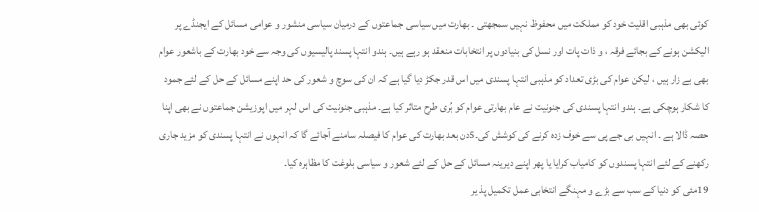کوئی بھی مذہبی اقلیت خود کو مملکت میں محفوظ نہیں سمجھتی ۔ بھارت میں سیاسی جماعتوں کے درمیان سیاسی منشور و عوامی مسائل کے ایجنڈے پر الیکشن ہونے کے بجائے فرقہ ، و ذات پات اور نسل کی بنیادوں پر انتخابات منعقد ہو رہے ہیں۔ ہندو انتہا پسند پالیسیوں کی وجہ سے خود بھارت کے باشعور عوام بھی بے زار ہیں ، لیکن عوام کی بڑی تعداد کو مذہبی انتہا پسندی میں اس قدر جکڑ دیا گیا ہے کہ ان کی سوچ و شعور کی حد اپنے مسائل کے حل کے لئے جمود کا شکار ہوچکی ہے۔ ہندو انتہا پسندی کی جنونیت نے عام بھارتی عوام کو بُری طرح متاثر کیا ہے۔ مذہبی جنونیت کی اس لہر میں اپوزیشن جماعتوں نے بھی اپنا حصہ ڈالا ہے ۔ انہیں بی جے پی سے خوف زدہ کرنے کی کوشش کی۔5دن بعد بھارت کی عوام کا فیصلہ سامنے آجائے گا کہ انہوں نے انتہا پسندی کو مزید جاری رکھنے کے لئے انتہا پسندوں کو کامیاب کرایا یا پھر اپنے دیرینہ مسائل کے حل کے لئے شعور و سیاسی بلوغت کا مظاہرہ کیا۔
19مئی کو دنیا کے سب سے بڑے و مہنگے انتخابی عمل تکمیل پذ یر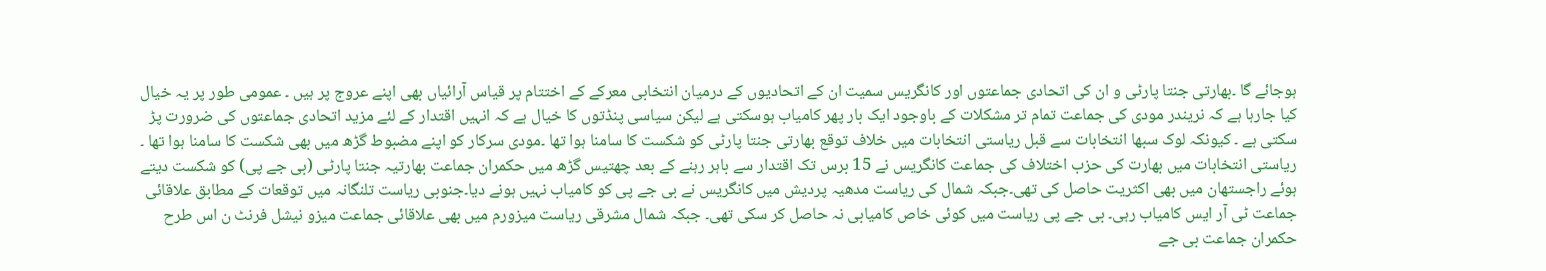ہوجائے گا ۔بھارتی جنتا پارٹی و ان کی اتحادی جماعتوں اور کانگریس سمیت ان کے اتحادیوں کے درمیان انتخابی معرکے کے اختتام پر قیاس آرائیاں بھی اپنے عروج پر ہیں ۔ عمومی طور پر یہ خیال کیا جارہا ہے کہ نریندر مودی کی جماعت تمام تر مشکلات کے باوجود ایک بار پھر کامیاب ہوسکتی ہے لیکن سیاسی پنڈتوں کا خیال ہے کہ انہیں اقتدار کے لئے مزید اتحادی جماعتوں کی ضرورت پڑ سکتی ہے ۔ کیونکہ لوک سبھا انتخابات سے قبل ریاستی انتخابات میں خلاف توقع بھارتی جنتا پارٹی کو شکست کا سامنا ہوا تھا ۔مودی سرکار کو اپنے مضبوط گڑھ میں بھی شکست کا سامنا ہوا تھا ۔ ریاستی انتخابات میں بھارت کی حزب اختلاف کی جماعت کانگریس نے 15 برس تک اقتدار سے باہر رہنے کے بعد چھتیس گڑھ میں حکمران جماعت بھارتیہ جنتا پارٹی (بی جے پی) کو شکست دیتے ہوئے راجستھان میں بھی اکثریت حاصل کی تھی۔جبکہ شمال کی ریاست مدھیہ پردیش میں کانگریس نے بی جے پی کو کامیاب نہیں ہونے دیا۔جنوبی ریاست تلنگانہ میں توقعات کے مطابق علاقائی جماعت ٹی آر ایس کامیاب رہی۔ بی جے پی ریاست میں کوئی خاص کامیابی نہ حاصل کر سکی تھی۔ جبکہ شمال مشرقی ریاست میزورم میں بھی علاقائی جماعت میزو نیشل فرنٹ ن اس طرح حکمران جماعت بی جے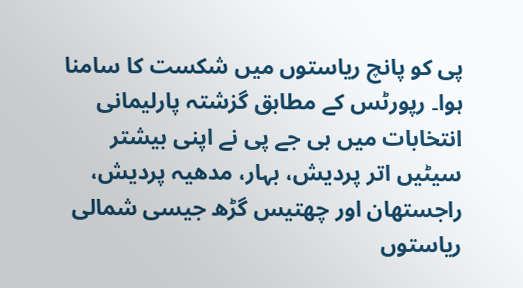پی کو پانچ ریاستوں میں شکست کا سامنا ہوا۔ رپورٹس کے مطابق گزشتہ پارلیمانی انتخابات میں بی جے پی نے اپنی بیشتر سیٹیں اتر پردیش، بہار، مدھیہ پردیش، راجستھان اور چھتیس گڑھ جیسی شمالی ریاستوں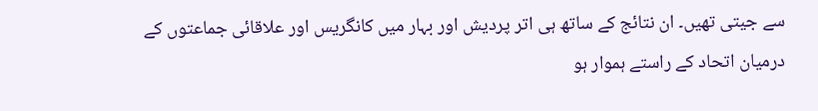سے جیتی تھیں۔ ان نتائج کے ساتھ ہی اتر پردیش اور بہار میں کانگریس اور علاقائی جماعتوں کے درمیان اتحاد کے راستے ہموار ہو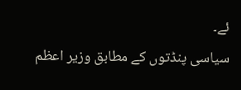ئے۔
سیاسی پنڈتوں کے مطابق وزیر اعظم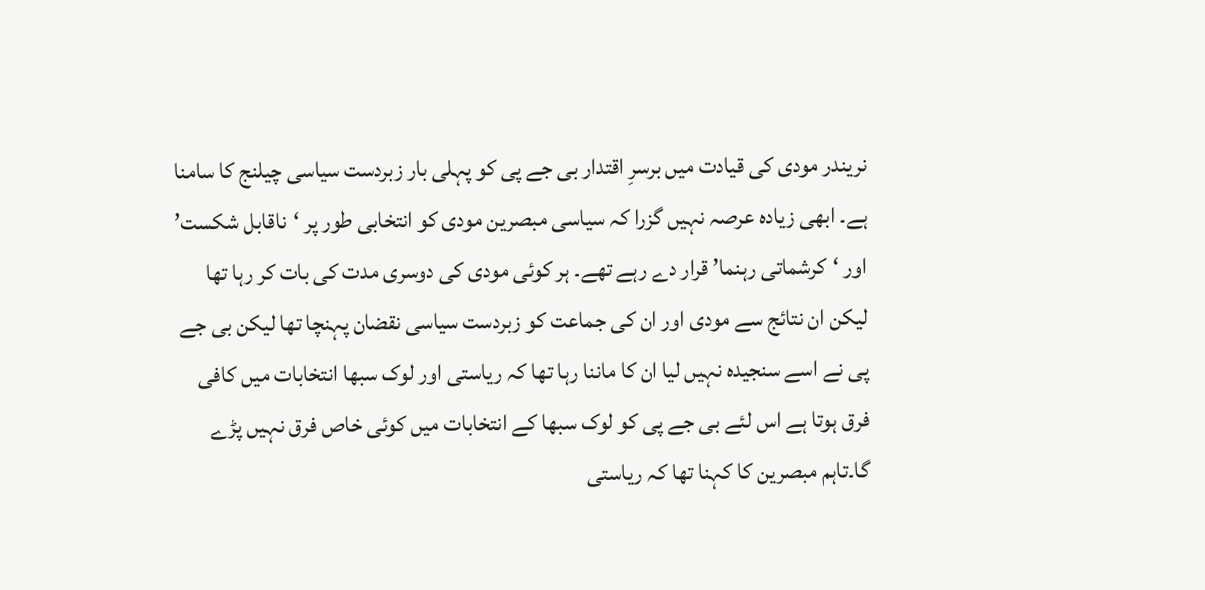نریندر مودی کی قیادت میں برسرِ اقتدار بی جے پی کو پہلی بار زبردست سیاسی چیلنج کا سامنا ہے۔ ابھی زیادہ عرصہ نہیں گزرا کہ سیاسی مبصرین مودی کو انتخابی طور پر ‘ناقابل شکست’ اور ‘کرشماتی رہنما’ قرار دے رہے تھے۔ ہر کوئی مودی کی دوسری مدت کی بات کر رہا تھا لیکن ان نتائج سے مودی اور ان کی جماعت کو زبردست سیاسی نقضان پہنچا تھا لیکن بی جے پی نے اسے سنجیدہ نہیں لیا ان کا ماننا رہا تھا کہ ریاستی اور لوک سبھا انتخابات میں کافی فرق ہوتا ہے اس لئے بی جے پی کو لوک سبھا کے انتخابات میں کوئی خاص فرق نہیں پڑے گا۔تاہم مبصرین کا کہنا تھا کہ ریاستی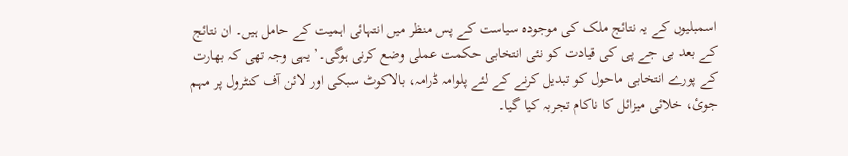اسمبلیوں کے یہ نتائج ملک کی موجودہ سیاست کے پس منظر میں انتہائی اہمیت کے حامل ہیں۔ ان نتائج کے بعد بی جے پی کی قیادت کو نئی انتخابی حکمت عملی وضع کرنی ہوگی۔’ یہی وجہ تھی کہ بھارت کے پورے انتخابی ماحول کو تبدیل کرنے کے لئے پلوامہ ڈرامہ، بالاکوٹ سبکی اور لائن آف کنٹرول پر مہم جوئ، خلائی میزائل کا ناکام تجربہ کیا گیا۔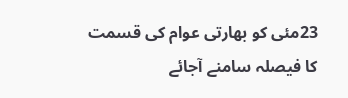23مئی کو بھارتی عوام کی قسمت کا فیصلہ سامنے آجائے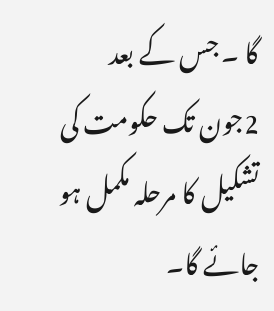گا ۔ جس کے بعد 2جون تک حکومت کی تشکیل کا مرحلہ مکمل ہو جائے گا۔